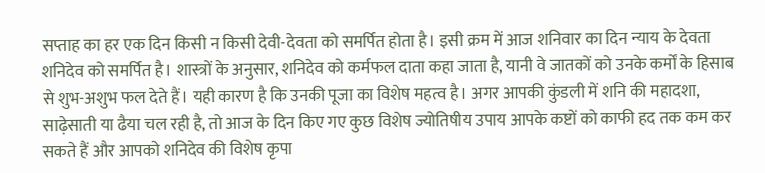सप्ताह का हर एक दिन किसी न किसी देवी-देवता को समर्पित होता है। इसी क्रम में आज शनिवार का दिन न्याय के देवता शनिदेव को समर्पित है। शास्त्रों के अनुसार, शनिदेव को कर्मफल दाता कहा जाता है, यानी वे जातकों को उनके कर्मों के हिसाब से शुभ-अशुभ फल देते हैं। यही कारण है कि उनकी पूजा का विशेष महत्व है। अगर आपकी कुंडली में शनि की महादशा, साढ़ेसाती या ढैया चल रही है, तो आज के दिन किए गए कुछ विशेष ज्योतिषीय उपाय आपके कष्टों को काफी हद तक कम कर सकते हैं और आपको शनिदेव की विशेष कृपा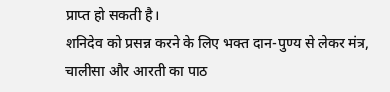प्राप्त हो सकती है।
शनिदेव को प्रसन्न करने के लिए भक्त दान-पुण्य से लेकर मंत्र, चालीसा और आरती का पाठ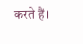करते हैं।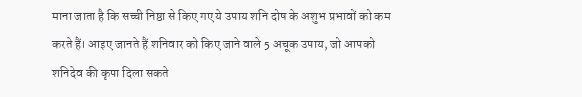माना जाता है कि सच्ची निष्ठा से किए गए ये उपाय शनि दोष के अशुभ प्रभावों को कम करते हैं। आइए जानते हैं शनिवार को किए जाने वाले 5 अचूक उपाय, जो आपको शनिदेव की कृपा दिला सकते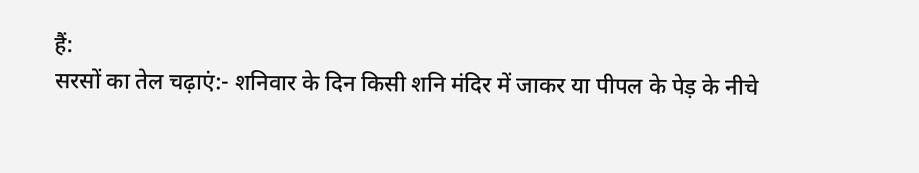हैं:
सरसों का तेल चढ़ाएं:- शनिवार के दिन किसी शनि मंदिर में जाकर या पीपल के पेड़ के नीचे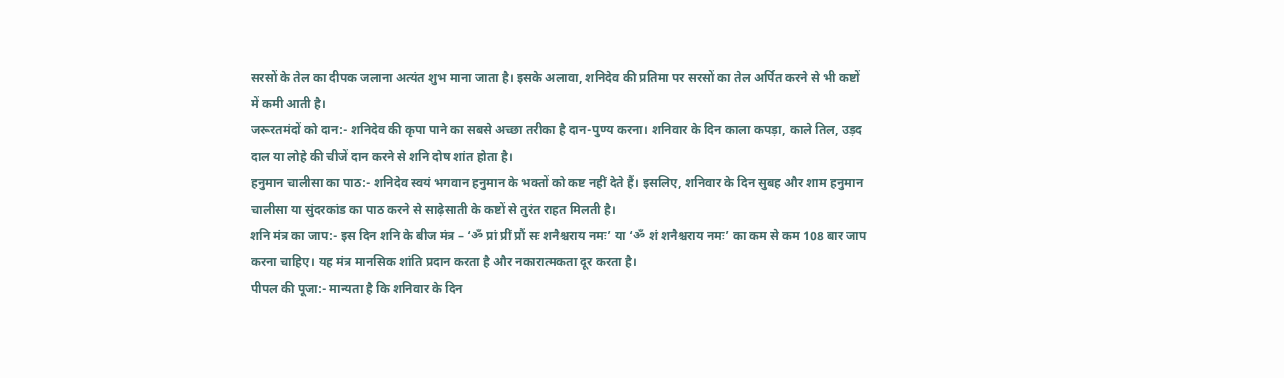सरसों के तेल का दीपक जलाना अत्यंत शुभ माना जाता है। इसके अलावा, शनिदेव की प्रतिमा पर सरसों का तेल अर्पित करने से भी कष्टों में कमी आती है।
जरूरतमंदों को दान:- शनिदेव की कृपा पाने का सबसे अच्छा तरीका है दान-पुण्य करना। शनिवार के दिन काला कपड़ा, काले तिल, उड़द दाल या लोहे की चीजें दान करने से शनि दोष शांत होता है।
हनुमान चालीसा का पाठ:- शनिदेव स्वयं भगवान हनुमान के भक्तों को कष्ट नहीं देते हैं। इसलिए, शनिवार के दिन सुबह और शाम हनुमान चालीसा या सुंदरकांड का पाठ करने से साढ़ेसाती के कष्टों से तुरंत राहत मिलती है।
शनि मंत्र का जाप:- इस दिन शनि के बीज मंत्र – ‘ॐ प्रां प्रीं प्रौं सः शनैश्चराय नमः’ या ‘ॐ शं शनैश्चराय नमः’ का कम से कम 108 बार जाप करना चाहिए। यह मंत्र मानसिक शांति प्रदान करता है और नकारात्मकता दूर करता है।
पीपल की पूजा:- मान्यता है कि शनिवार के दिन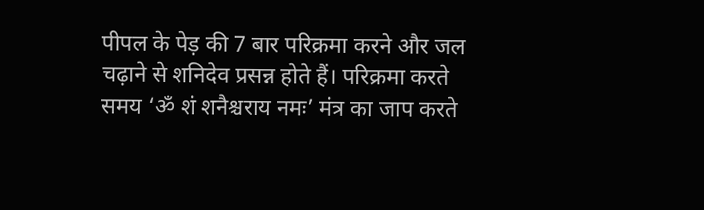पीपल के पेड़ की 7 बार परिक्रमा करने और जल चढ़ाने से शनिदेव प्रसन्न होते हैं। परिक्रमा करते समय ‘ॐ शं शनैश्चराय नमः’ मंत्र का जाप करते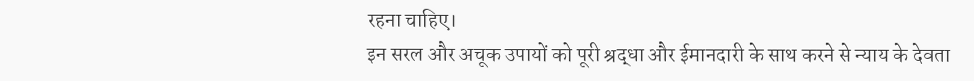रहना चाहिए।
इन सरल और अचूक उपायों को पूरी श्रद्धा और ईमानदारी के साथ करने से न्याय के देवता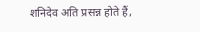शनिदेव अति प्रसन्न होते हैं,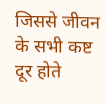जिससे जीवन के सभी कष्ट दूर होते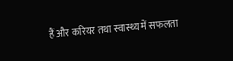हैं और करियर तथा स्वास्थ्य में सफलता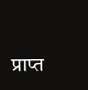प्राप्त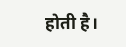होती है।